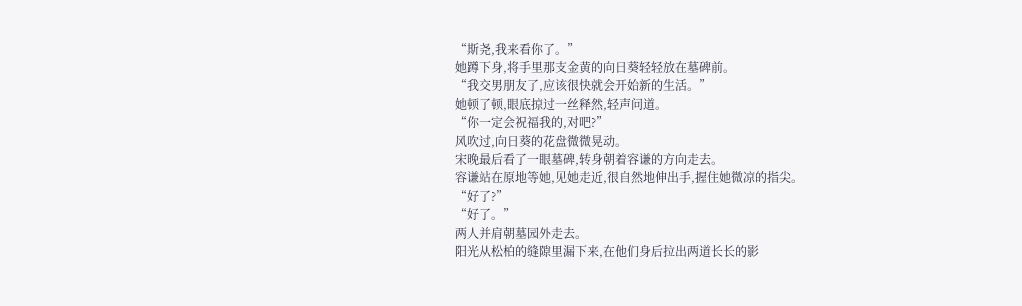“斯尧,我来看你了。”
她蹲下身,将手里那支金黄的向日葵轻轻放在墓碑前。
“我交男朋友了,应该很快就会开始新的生活。”
她顿了顿,眼底掠过一丝释然,轻声问道。
“你一定会祝福我的,对吧?”
风吹过,向日葵的花盘微微晃动。
宋晚最后看了一眼墓碑,转身朝着容谦的方向走去。
容谦站在原地等她,见她走近,很自然地伸出手,握住她微凉的指尖。
“好了?”
“好了。”
两人并肩朝墓园外走去。
阳光从松柏的缝隙里漏下来,在他们身后拉出两道长长的影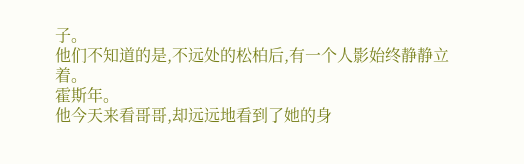子。
他们不知道的是,不远处的松柏后,有一个人影始终静静立着。
霍斯年。
他今天来看哥哥,却远远地看到了她的身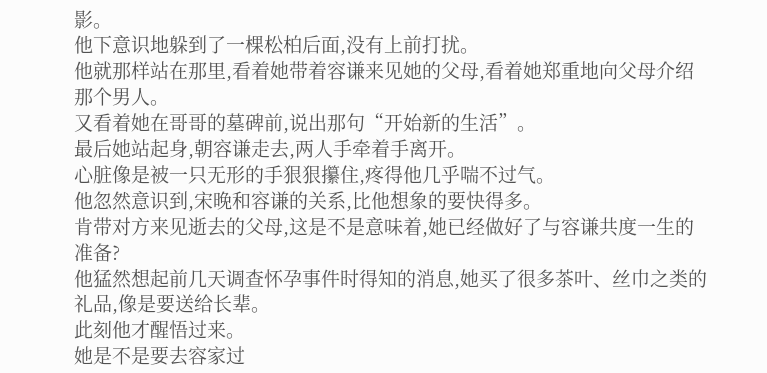影。
他下意识地躲到了一棵松柏后面,没有上前打扰。
他就那样站在那里,看着她带着容谦来见她的父母,看着她郑重地向父母介绍那个男人。
又看着她在哥哥的墓碑前,说出那句“开始新的生活”。
最后她站起身,朝容谦走去,两人手牵着手离开。
心脏像是被一只无形的手狠狠攥住,疼得他几乎喘不过气。
他忽然意识到,宋晚和容谦的关系,比他想象的要快得多。
肯带对方来见逝去的父母,这是不是意味着,她已经做好了与容谦共度一生的准备?
他猛然想起前几天调查怀孕事件时得知的消息,她买了很多茶叶、丝巾之类的礼品,像是要送给长辈。
此刻他才醒悟过来。
她是不是要去容家过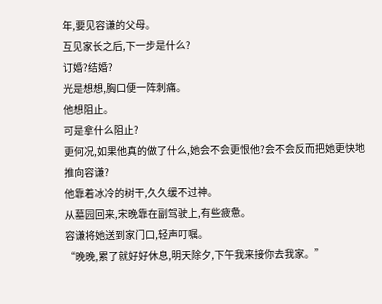年,要见容谦的父母。
互见家长之后,下一步是什么?
订婚?结婚?
光是想想,胸口便一阵刺痛。
他想阻止。
可是拿什么阻止?
更何况,如果他真的做了什么,她会不会更恨他?会不会反而把她更快地推向容谦?
他靠着冰冷的树干,久久缓不过神。
从墓园回来,宋晚靠在副驾驶上,有些疲惫。
容谦将她送到家门口,轻声叮嘱。
“晚晚,累了就好好休息,明天除夕,下午我来接你去我家。”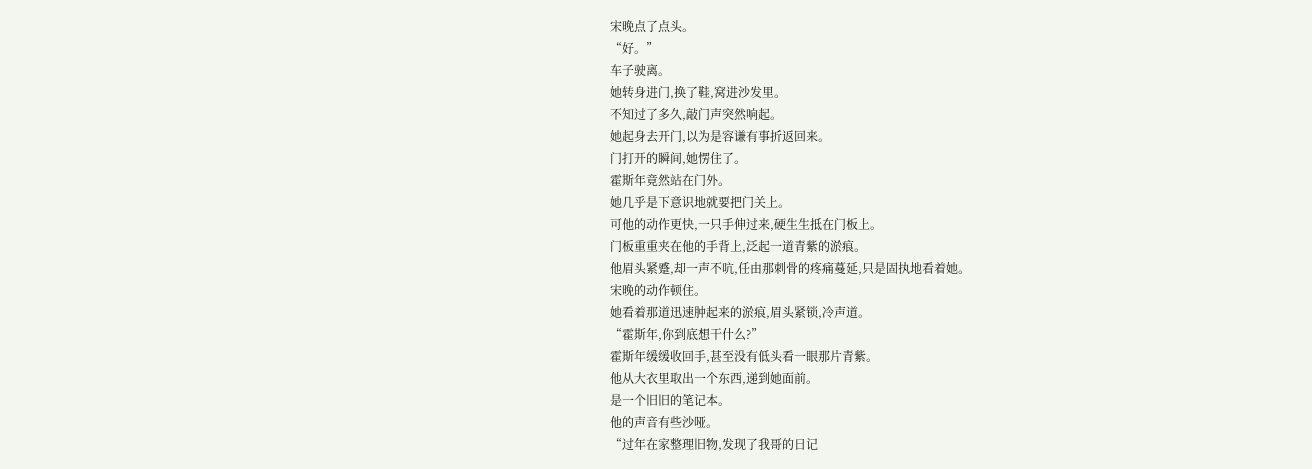宋晚点了点头。
“好。”
车子驶离。
她转身进门,换了鞋,窝进沙发里。
不知过了多久,敲门声突然响起。
她起身去开门,以为是容谦有事折返回来。
门打开的瞬间,她愣住了。
霍斯年竟然站在门外。
她几乎是下意识地就要把门关上。
可他的动作更快,一只手伸过来,硬生生抵在门板上。
门板重重夹在他的手背上,泛起一道青紫的淤痕。
他眉头紧蹙,却一声不吭,任由那刺骨的疼痛蔓延,只是固执地看着她。
宋晚的动作顿住。
她看着那道迅速肿起来的淤痕,眉头紧锁,冷声道。
“霍斯年,你到底想干什么?”
霍斯年缓缓收回手,甚至没有低头看一眼那片青紫。
他从大衣里取出一个东西,递到她面前。
是一个旧旧的笔记本。
他的声音有些沙哑。
“过年在家整理旧物,发现了我哥的日记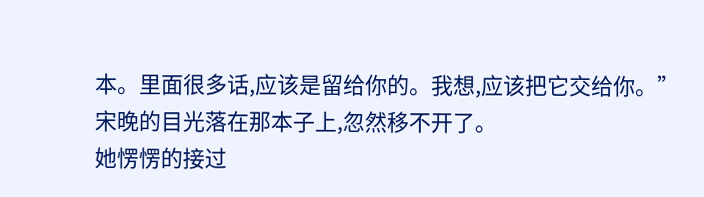本。里面很多话,应该是留给你的。我想,应该把它交给你。”
宋晚的目光落在那本子上,忽然移不开了。
她愣愣的接过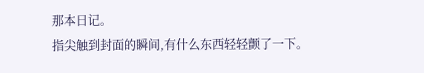那本日记。
指尖触到封面的瞬间,有什么东西轻轻颤了一下。